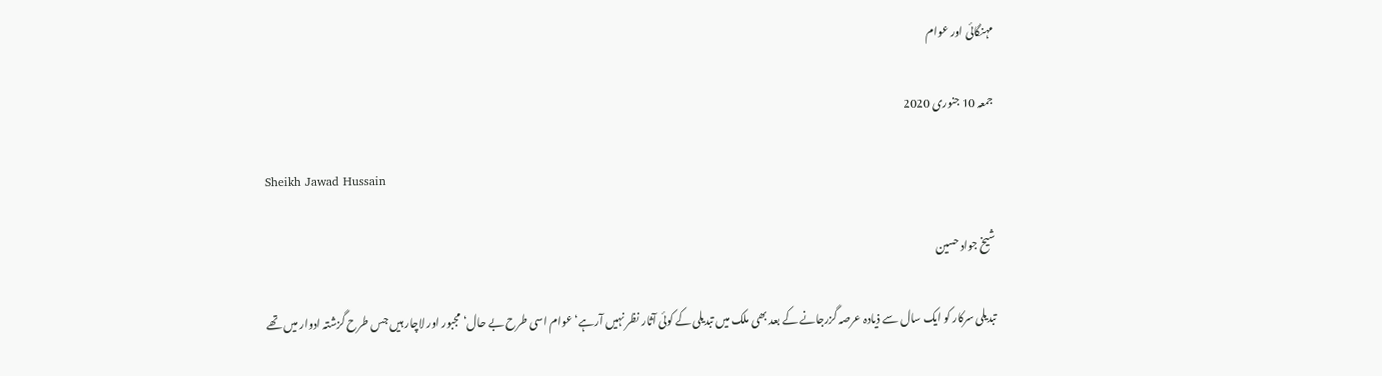مہنگائی اور عوام

جمعہ 10 جنوری 2020

Sheikh Jawad Hussain

شیخ جواد حسین

تبدیلی سرکار کو ایک سال سے ذیادہ عرصہ گزرجانے کے بعد بھی ملک میں تبدیلی کے کوئی آثار نظر نہیں آرہے‘ عوام اسی طرح بے حال‘ مجبور اور لاچار ہیں جس طرح گزشتہ ادوار میں تھے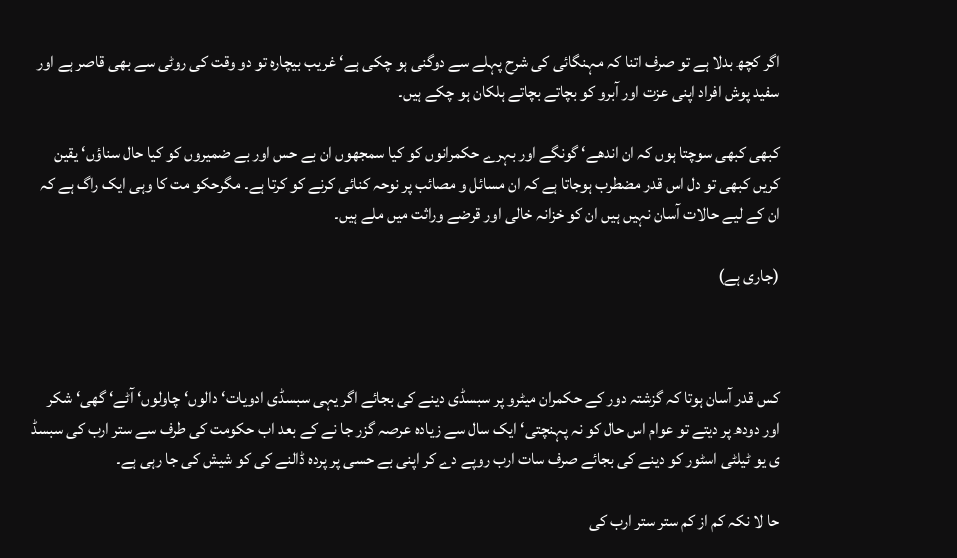اگر کچھ بدلا ہے تو صرف اتنا کہ مہنگائی کی شرح پہلے سے دوگنی ہو چکی ہے‘ غریب بیچارہ تو دو وقت کی روٹی سے بھی قاصر ہے اور سفید پوش افراد اپنی عزت اور آبرو کو بچاتے بچاتے ہلکان ہو چکے ہیں۔

کبھی کبھی سوچتا ہوں کہ ان اندھے‘ گونگے اور بہرے حکمرانوں کو کیا سمجھوں ان بے حس اور بے ضمیروں کو کیا حال سناؤں‘ یقین کریں کبھی تو دل اس قدر مضطرب ہوجاتا ہے کہ ان مسائل و مصائب پر نوحہ کنائی کرنے کو کرتا ہے۔ مگرحکو مت کا وہی ایک راگ ہے کہ ان کے لیے حالات آسان نہیں ہیں ان کو خزانہ خالی اور قرضے وراثت میں ملے ہیں۔

(جاری ہے)



کس قدر آسان ہوتا کہ گزشتہ دور کے حکمران میٹرو پر سبسڈی دینے کی بجائے اگر یہی سبسڈی ادویات‘ دالوں‘ چاولوں‘ آٹے‘ گھی‘ شکر اور دودھ پر دیتے تو عوام اس حال کو نہ پہنچتی‘ ایک سال سے زیادہ عرصہ گزر جا نے کے بعد اب حکومت کی طرف سے ستر ارب کی سبسڈ ی یو ٹیلٹی اسٹور کو دینے کی بجائے صرف سات ارب روپے دے کر اپنی بے حسی پر پردہ ڈالنے کی کو شیش کی جا رہی ہے۔

حا لا نکہ کم از کم ستر ستر ارب کی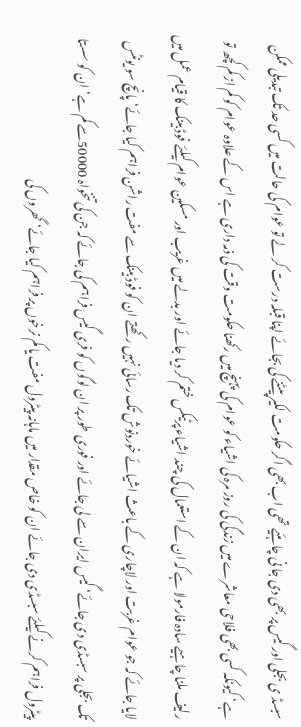سبسڈ ی بجلی اور گیس پر بھی دی جا نی چا ہئیے تھی اب بھی اگر حکومت لکیر پیٹنے کی بجائے اپنا قبلہ درست کر لے تو عوام کی حالت میں کسی حد تک تبدیلی ممکن ہے‘ کیونکہ کسی بھی فلاحی معاشرے میں زندگی کی روز مرہ کی اشیاء کو عوام کی پہنچ میں رکھنا حکومت وقت کی ذمہ داری ہے اس کے علاوہ عوام کو کم از کم کچھ تو رلیف ملنا چاہیے سادہ فارمولا ہے کہ ان کے استعمال کی چند اشیاء پرٹیکس ختم کر دیا جائے اور بدلے میں غریب اور مسکین عوام کیلئے فوڈ بینک کا قیام عمل میں لایا جائے کہ جو عوام غربت اور لاچاری کے باعث اشیائے خوردنوش تک رسائی نہیں رکھتے ان کو فوڈ بینک سے مفت راشن فراہم کیا جائے‘ پانچ سو یونٹس تک بجلی پر سبسڈی دی جائے‘ گیس ایران سے لی جائے اور فوری طور پر ان لوگوں کو فری گیس فراہم کی جائے کہ جن کی تنخواہ 50000سے کم ہے‘ ان کو سستا پیٹرول فراہم کرنے کیلئے سبسڈی دی جائے ان کو خاص مقدار میں ماہانہ پیٹرول مفت یا کم نرخوں پر فراہم کیا جائے‘ گھروں کی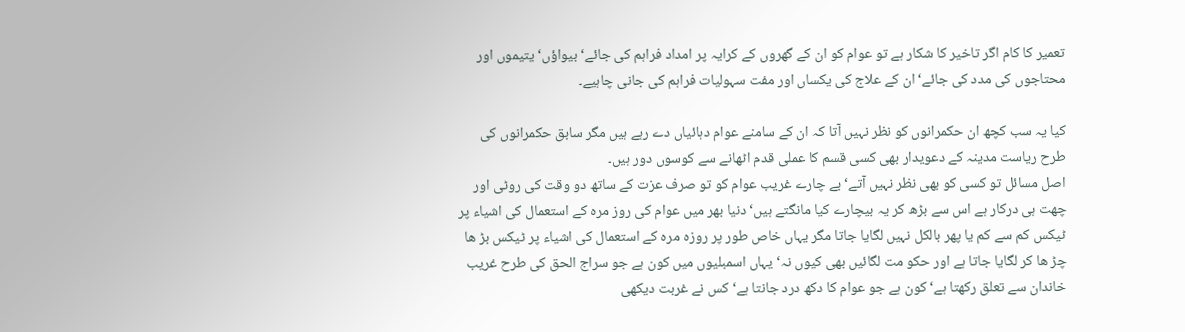تعمیر کا کام اگر تاخیر کا شکار ہے تو عوام کو ان کے گھروں کے کرایہ پر امداد فراہم کی جائے‘ بیواؤں‘ یتیموں اور محتاجوں کی مدد کی جائے‘ ان کے علاج کی یکساں اور مفت سہولیات فراہم کی جانی چاہیے۔

کیا یہ سب کچھ ان حکمرانوں کو نظر نہیں آتا کہ ان کے سامنے عوام دہائیاں دے رہے ہیں مگر سابق حکمرانوں کی طرح ریاست مدینہ کے دعویدار بھی کسی قسم کا عملی قدم اٹھانے سے کوسوں دور ہیں۔
اصل مسائل تو کسی کو بھی نظر نہیں آتے‘ بے چارے غریب عوام کو تو صرف عزت کے ساتھ دو وقت کی روٹی اور چھت ہی درکار ہے اس سے بڑھ کر یہ بیچارے کیا مانگتے ہیں‘ دنیا بھر میں عوام کی روز مرہ کے استعمال کی اشیاء پر ٹیکس کم سے کم یا پھر بالکل نہیں لگایا جاتا مگر یہاں خاص طور پر روزہ مرہ کے استعمال کی اشیاء پر ٹیکس بڑ ھا چڑ ھا کر لگایا جاتا ہے اور حکو مت لگائیں بھی کیوں نہ‘ یہاں اسمبلیوں میں کون ہے جو سراج الحق کی طرح غریب خاندان سے تعلق رکھتا ہے‘ کون ہے جو عوام کا دکھ درد جانتا ہے‘ کس نے غربت دیکھی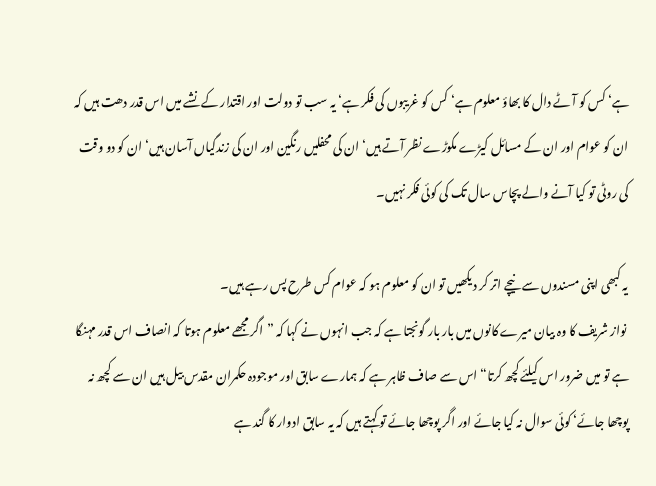ہے‘ کس کو آٹے دال کا بھاؤ معلوم ہے‘ کس کو غریبوں کی فکر ہے‘ یہ سب تو دولت اور اقتدار کے نشے میں اس قدر دھت ہیں کہ ان کو عوام اور ان کے مسائل کیڑے مکوڑے نظر آتے ہیں‘ ان کی محفلیں رنگین اور ان کی زندگیاں آسان ہیں‘ ان کو دو وقت کی روٹی تو کیا آنے والے پچاس سال تک کی کوئی فکر نہیں۔

یہ کبھی اپنی مسندوں سے نیچے اتر کر دیکھیں تو ان کو معلوم ہو کہ عوام کس طرح پس رہے ہیں۔
 نواز شریف کا وہ بیان میرے کانوں میں بار بار گونجتا ہے کہ جب انہوں نے کہا کہ ”اگر مجھے معلوم ہوتا کہ انصاف اس قدر مہنگا ہے تو میں ضرور اس کیلئے کچھ کرتا“ اس سے صاف ظاہر ہے کہ ہمارے سابق اور موجودہ حکمران مقدس بیل ہیں ان سے کچھ نہ پوچھا جائے‘ کوئی سوال نہ کیا جائے اور اگر پوچھا جائے تو کہتے ہیں کہ یہ سابق ادوار کا گند ہے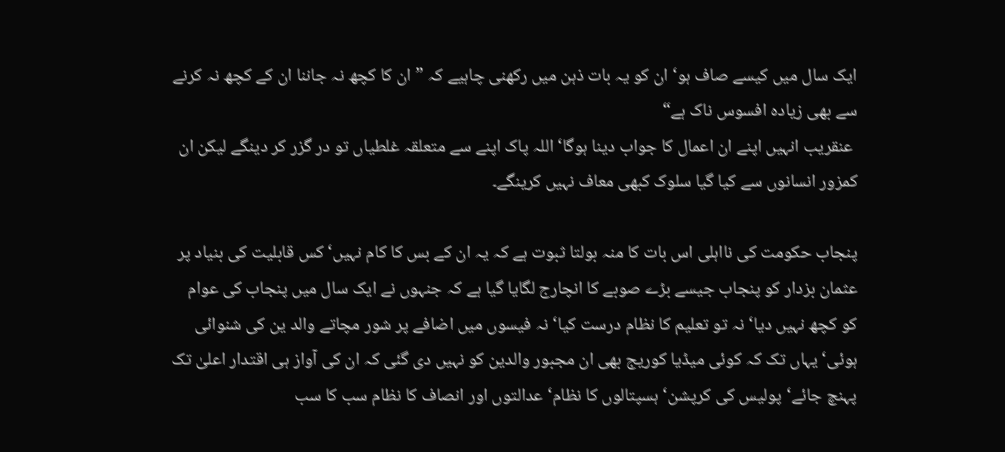ایک سال میں کیسے صاف ہو‘ ان کو یہ بات ذہن میں رکھنی چاہیے کہ ”ان کا کچھ نہ جاننا ان کے کچھ نہ کرنے سے بھی زیادہ افسوس ناک ہے“
 عنقریب انہیں اپنے ان اعمال کا جواب دینا ہوگا‘ اللہ پاک اپنے سے متعلقہ غلطیاں تو در گزر کر دینگے لیکن ان کمزور انسانوں سے کیا گیا سلوک کبھی معاف نہیں کرینگے۔

پنجاب حکومت کی نااہلی اس بات کا منہ بولتا ثبوت ہے کہ یہ ان کے بس کا کام نہیں‘ کس قابلیت کی بنیاد پر عثمان بزدار کو پنجاب جیسے بڑے صوبے کا انچارج لگایا گیا ہے کہ جنہوں نے ایک سال میں پنجاب کی عوام کو کچھ نہیں دیا‘ نہ تو تعلیم کا نظام درست کیا‘ نہ فیسوں میں اضافے پر شور مچاتے والد ین کی شنوائی ہوئی‘ یہاں تک کہ کوئی میڈیا کوریج بھی ان مجبور والدین کو نہیں دی گئی کہ ان کی آواز ہی اقتدار اعلیٰ تک پہنچ جائے‘ پولیس کی کرپشن‘ ہسپتالوں کا نظام‘ عدالتوں اور انصاف کا نظام سب کا سب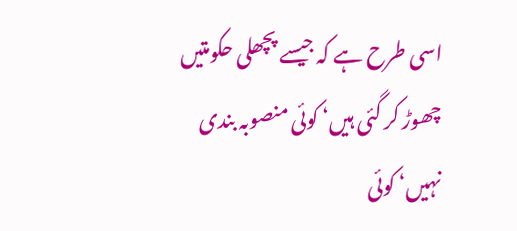اسی طرح ہے کہ جیسے پچھلی حکومتیں چھوڑ کر گئی ہیں‘ کوئی منصوبہ بندی نہیں‘ کوئی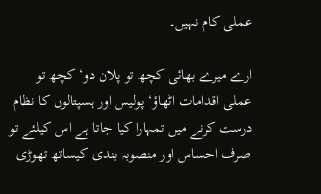عملی کام نہیں۔

ارے میرے بھائی کچھ تو پلان دو‘ کچھ تو عملی اقدامات اٹھاؤ‘ پولیس اور ہسپتالوں کا نظام درست کرنے میں تمہارا کیا جاتا ہے اس کیلئے تو صرف احساس اور منصوبہ بندی کیساتھ تھوڑی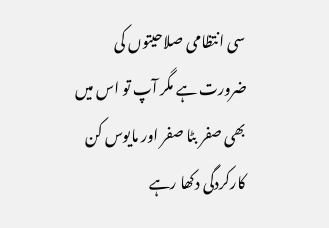سی انتظامی صلاحیتوں کی ضرورت ہے مگر آپ تو اس میں بھی صفر بٹا صفر اور مایوس کن کارکردگی دکھا رہے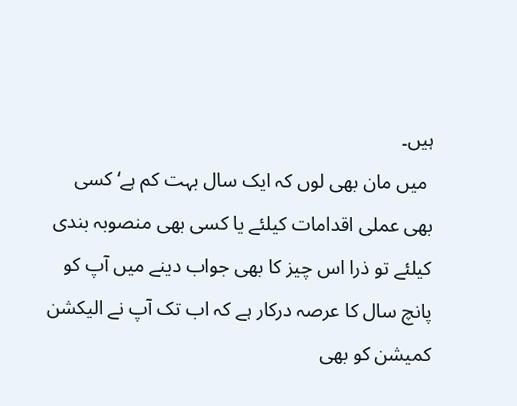ہیں۔
 میں مان بھی لوں کہ ایک سال بہت کم ہے‘کسی بھی عملی اقدامات کیلئے یا کسی بھی منصوبہ بندی کیلئے تو ذرا اس چیز کا بھی جواب دینے میں آپ کو پانچ سال کا عرصہ درکار ہے کہ اب تک آپ نے الیکشن کمیشن کو بھی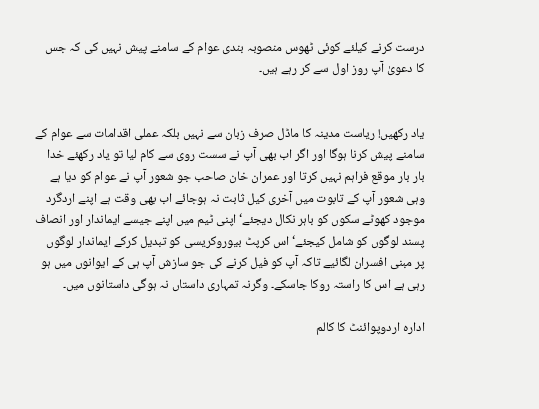درست کرنے کیلئے کوئی ٹھوس منصوبہ بندی عوام کے سامنے پیش نہیں کی کہ جس کا دعویٰ آپ روز اول سے کر رہے ہیں۔


یاد رکھیں! ریاست مدینہ کا ماڈل صرف زبان سے نہیں بلکہ عملی اقدامات سے عوام کے سامنے پیش کرنا ہوگا اور اگر اب بھی آپ نے سست روی سے کام لیا تو یاد رکھئے خدا بار بار موقع فراہم نہیں کرتا اور عمران خان صاحب جو شعور آپ نے عوام کو دیا ہے وہی شعور آپ کے تابوت میں آخری کیل ثابت نہ ہوجائے اب بھی وقت ہے اپنے اردگرد موجود کھوٹے سکوں کو باہر نکال دیجئے‘ اپنی ٹیم میں اپنے جیسے ایماندار اور انصاف پسند لوگوں کو شامل کیجئے‘ اس کرپٹ بیوروکریسی کو تبدیل کرکے ایماندار لوگوں پر مبنی افسران لگائیے تاکہ آپ کو فیل کرنے کی جو سازش آپ ہی کے ایوانوں میں ہو رہی ہے اس کا راستہ روکا جاسکے۔ وگرنہ تمہاری داستاں نہ ہوگی داستانوں میں۔

ادارہ اردوپوائنٹ کا کالم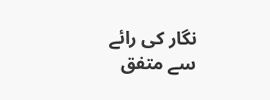نگار کی رائے سے متفق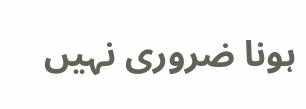ہونا ضروری نہیں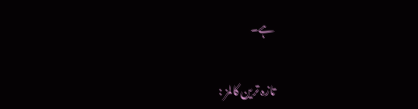ہے۔

تازہ ترین کالمز :